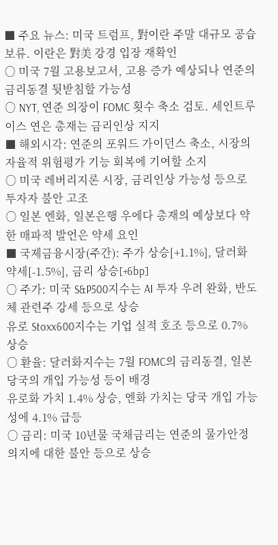■ 주요 뉴스: 미국 트럼프, 對이란 주말 대규모 공습 보류. 이란은 對美 강경 입장 재확인
○ 미국 7월 고용보고서, 고용 증가 예상되나 연준의 금리동결 뒷받침할 가능성
○ NYT, 연준 의장이 FOMC 횟수 축소 검토. 세인트루이스 연은 총재는 금리인상 지지
■ 해외시각: 연준의 포워드 가이던스 축소, 시장의 자율적 위험평가 기능 회복에 기여할 소지
○ 미국 레버리지론 시장, 금리인상 가능성 등으로 투자자 불안 고조
○ 일본 엔화, 일본은행 우에다 총재의 예상보다 약한 매파적 발언은 약세 요인
■ 국제금융시장(주간): 주가 상승[+1.1%], 달러화 약세[-1.5%], 금리 상승[+6bp]
○ 주가: 미국 S&P500지수는 AI 투자 우려 완화, 반도체 관련주 강세 등으로 상승
유로 Stoxx600지수는 기업 실적 호조 등으로 0.7% 상승
○ 환율: 달러화지수는 7월 FOMC의 금리동결, 일본 당국의 개입 가능성 등이 배경
유로화 가치 1.4% 상승, 엔화 가치는 당국 개입 가능성에 4.1% 급등
○ 금리: 미국 10년물 국채금리는 연준의 물가안정 의지에 대한 불안 등으로 상승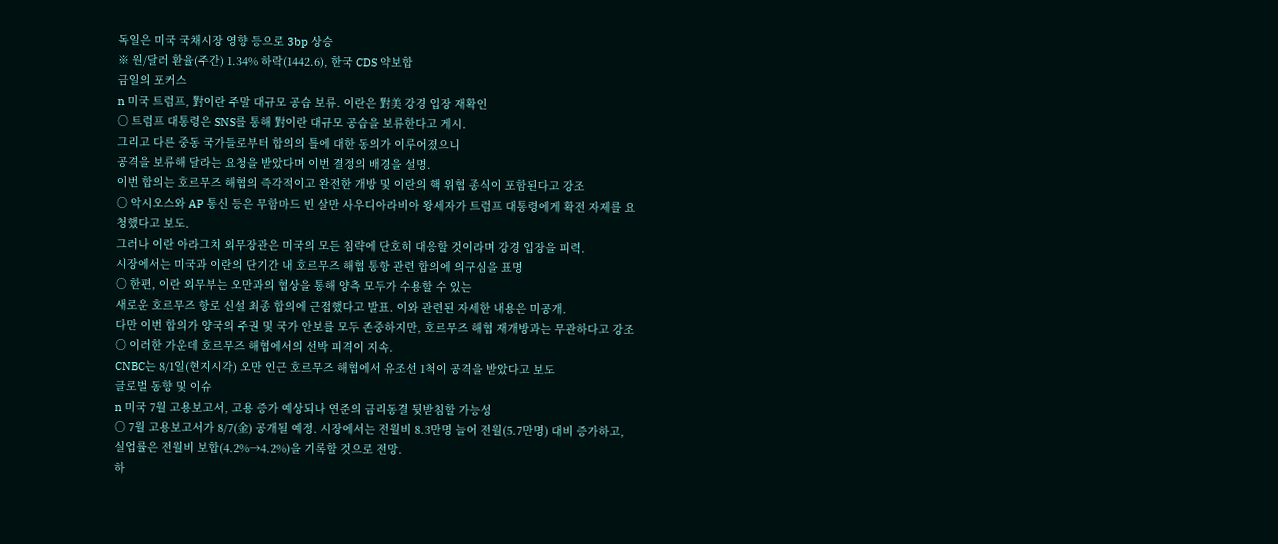독일은 미국 국채시장 영향 등으로 3bp 상승
※ 원/달러 환율(주간) 1.34% 하락(1442.6), 한국 CDS 약보합
금일의 포커스
n 미국 트럼프, 對이란 주말 대규모 공습 보류. 이란은 對美 강경 입장 재확인
○ 트럼프 대통령은 SNS를 통해 對이란 대규모 공습을 보류한다고 게시.
그리고 다른 중동 국가들로부터 합의의 틀에 대한 동의가 이루어졌으니
공격을 보류해 달라는 요청을 받았다며 이번 결정의 배경을 설명.
이번 합의는 호르무즈 해협의 즉각적이고 완전한 개방 및 이란의 핵 위협 종식이 포함된다고 강조
○ 악시오스와 AP 통신 등은 무함마드 빈 살만 사우디아라비아 왕세자가 트럼프 대통령에게 확전 자제를 요청했다고 보도.
그러나 이란 아라그치 외무장관은 미국의 모든 침략에 단호히 대응할 것이라며 강경 입장을 피력.
시장에서는 미국과 이란의 단기간 내 호르무즈 해협 통항 관련 합의에 의구심을 표명
○ 한편, 이란 외무부는 오만과의 협상을 통해 양측 모두가 수용할 수 있는
새로운 호르무즈 항로 신설 최종 합의에 근접했다고 발표. 이와 관련된 자세한 내용은 미공개.
다만 이번 합의가 양국의 주권 및 국가 안보를 모두 존중하지만, 호르무즈 해협 재개방과는 무관하다고 강조
○ 이러한 가운데 호르무즈 해협에서의 선박 피격이 지속.
CNBC는 8/1일(현지시각) 오만 인근 호르무즈 해협에서 유조선 1척이 공격을 받았다고 보도
글로벌 동향 및 이슈
n 미국 7월 고용보고서, 고용 증가 예상되나 연준의 금리동결 뒷받침할 가능성
○ 7월 고용보고서가 8/7(金) 공개될 예정. 시장에서는 전월비 8.3만명 늘어 전월(5.7만명) 대비 증가하고,
실업률은 전월비 보합(4.2%→4.2%)을 기록할 것으로 전망.
하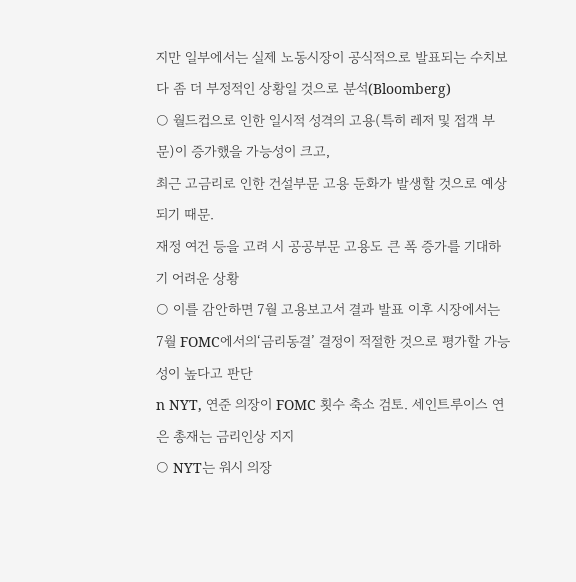지만 일부에서는 실제 노동시장이 공식적으로 발표되는 수치보다 좀 더 부정적인 상황일 것으로 분석(Bloomberg)
○ 월드컵으로 인한 일시적 성격의 고용(특히 레저 및 접객 부문)이 증가했을 가능성이 크고,
최근 고금리로 인한 건설부문 고용 둔화가 발생할 것으로 예상되기 때문.
재정 여건 등을 고려 시 공공부문 고용도 큰 폭 증가를 기대하기 어려운 상황
○ 이를 감안하면 7월 고용보고서 결과 발표 이후 시장에서는
7월 FOMC에서의‘금리동결’ 결정이 적절한 것으로 평가할 가능성이 높다고 판단
n NYT, 연준 의장이 FOMC 횟수 축소 검토. 세인트루이스 연은 총재는 금리인상 지지
○ NYT는 워시 의장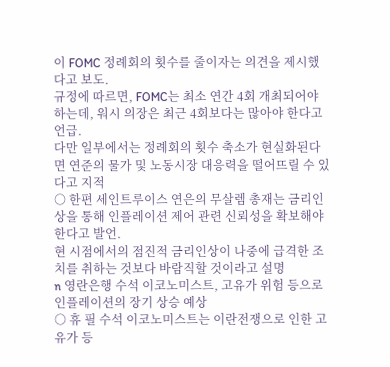이 FOMC 정례회의 횟수를 줄이자는 의견을 제시했다고 보도.
규정에 따르면, FOMC는 최소 연간 4회 개최되어야 하는데, 워시 의장은 최근 4회보다는 많아야 한다고 언급.
다만 일부에서는 정례회의 횟수 축소가 현실화된다면 연준의 물가 및 노동시장 대응력을 떨어뜨릴 수 있다고 지적
○ 한편 세인트루이스 연은의 무살렘 총재는 금리인상을 통해 인플레이션 제어 관련 신뢰성을 확보해야 한다고 발언.
현 시점에서의 점진적 금리인상이 나중에 급격한 조치를 취하는 것보다 바람직할 것이라고 설명
n 영란은행 수석 이코노미스트, 고유가 위험 등으로 인플레이션의 장기 상승 예상
○ 휴 필 수석 이코노미스트는 이란전쟁으로 인한 고유가 등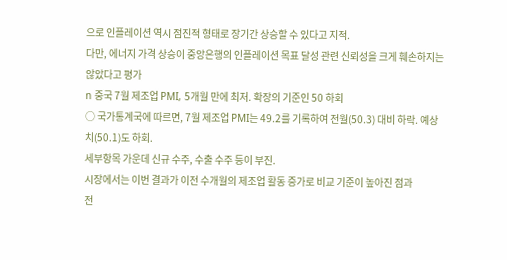으로 인플레이션 역시 점진적 형태로 장기간 상승할 수 있다고 지적.
다만, 에너지 가격 상승이 중앙은행의 인플레이션 목표 달성 관련 신뢰성을 크게 훼손하지는 않았다고 평가
n 중국 7월 제조업 PMI, 5개월 만에 최저. 확장의 기준인 50 하회
○ 국가통계국에 따르면, 7월 제조업 PMI는 49.2를 기록하여 전월(50.3) 대비 하락. 예상치(50.1)도 하회.
세부항목 가운데 신규 수주, 수출 수주 등이 부진.
시장에서는 이번 결과가 이전 수개월의 제조업 활동 증가로 비교 기준이 높아진 점과
전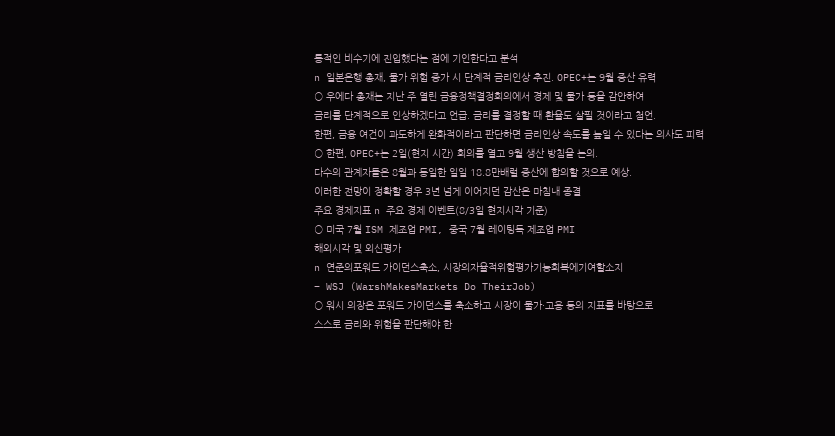통적인 비수기에 진입했다는 점에 기인한다고 분석
n 일본은행 총재, 물가 위험 증가 시 단계적 금리인상 추진. OPEC+는 9월 증산 유력
○ 우에다 총재는 지난 주 열린 금융정책결정회의에서 경제 및 물가 등을 감안하여
금리를 단계적으로 인상하겠다고 언급. 금리를 결정할 때 환율도 살필 것이라고 첨언.
한편, 금융 여건이 과도하게 완화적이라고 판단하면 금리인상 속도를 높일 수 있다는 의사도 피력
○ 한편, OPEC+는 2일(현지 시간) 회의를 열고 9월 생산 방침을 논의.
다수의 관계자들은 8월과 동일한 일일 18.8만배럴 증산에 합의할 것으로 예상.
이러한 전망이 정확할 경우 3년 넘게 이어지던 감산은 마침내 종결
주요 경제지표 n 주요 경제 이벤트(8/3일 현지시각 기준)
○ 미국 7월 ISM 제조업 PMI, 중국 7월 레이팅독 제조업 PMI
해외시각 및 외신평가
n 연준의포워드 가이던스축소, 시장의자율적위험평가기능회복에기여할소지
– WSJ (WarshMakesMarkets Do TheirJob)
○ 워시 의장은 포워드 가이던스를 축소하고 시장이 물가·고용 등의 지표를 바탕으로
스스로 금리와 위험을 판단해야 한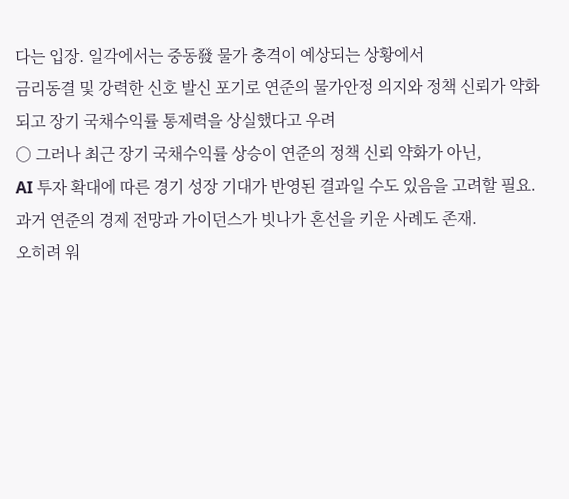다는 입장. 일각에서는 중동發 물가 충격이 예상되는 상황에서
금리동결 및 강력한 신호 발신 포기로 연준의 물가안정 의지와 정책 신뢰가 약화되고 장기 국채수익률 통제력을 상실했다고 우려
○ 그러나 최근 장기 국채수익률 상승이 연준의 정책 신뢰 약화가 아닌,
AI 투자 확대에 따른 경기 성장 기대가 반영된 결과일 수도 있음을 고려할 필요.
과거 연준의 경제 전망과 가이던스가 빗나가 혼선을 키운 사례도 존재.
오히려 워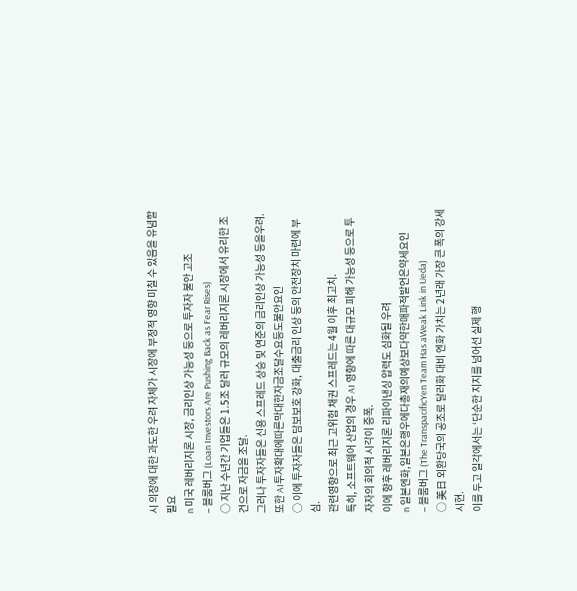시 의장에 대한 과도한 우려 자체가 시장에 부정적 영향 미칠 수 있음을 유념할 필요
n 미국 레버리지론 시장, 금리인상 가능성 등으로 투자자 불안 고조
– 블룸버그 (Loan Investors Are Pushing Back as Fear Rises)
○ 지난 수년간 기업들은 1.5조 달러 규모의 레버리지론 시장에서 유리한 조건으로 자금을 조달.
그러나 투자자들은 신용 스프레드 상승 및 연준의 금리인상 가능성 등을우려.
또한 AI투자확대에따른막대한자금조달수요등도불안요인
○ 이에 투자자들은 담보보호 강화, 대출금리 인상 등의 안전장치 마련에 부심.
관련영향으로 최근 고위험 채권 스프레드는 4월 이후 최고치.
특히, 소프트웨어 산업의 경우 AI 영향에 따른 대규모 피해 가능성 등으로 투자자의 회의적 시각이 증폭.
이에 향후 레버리지론 리파이낸싱 압력도 심화될 우려
n 일본엔화,일본은행우에다총재의예상보다약한매파적발언은약세요인
– 블룸버그 (The TranspacificYen Team Has aWeak Link in Ueda)
○ 美日 외환당국의 공조로 달러화 대비 엔화 가치는 2년래 가장 큰 폭의 강세 시현.
이를 두고 일각에서는 ‘단순한 지지를 넘어선 실제 행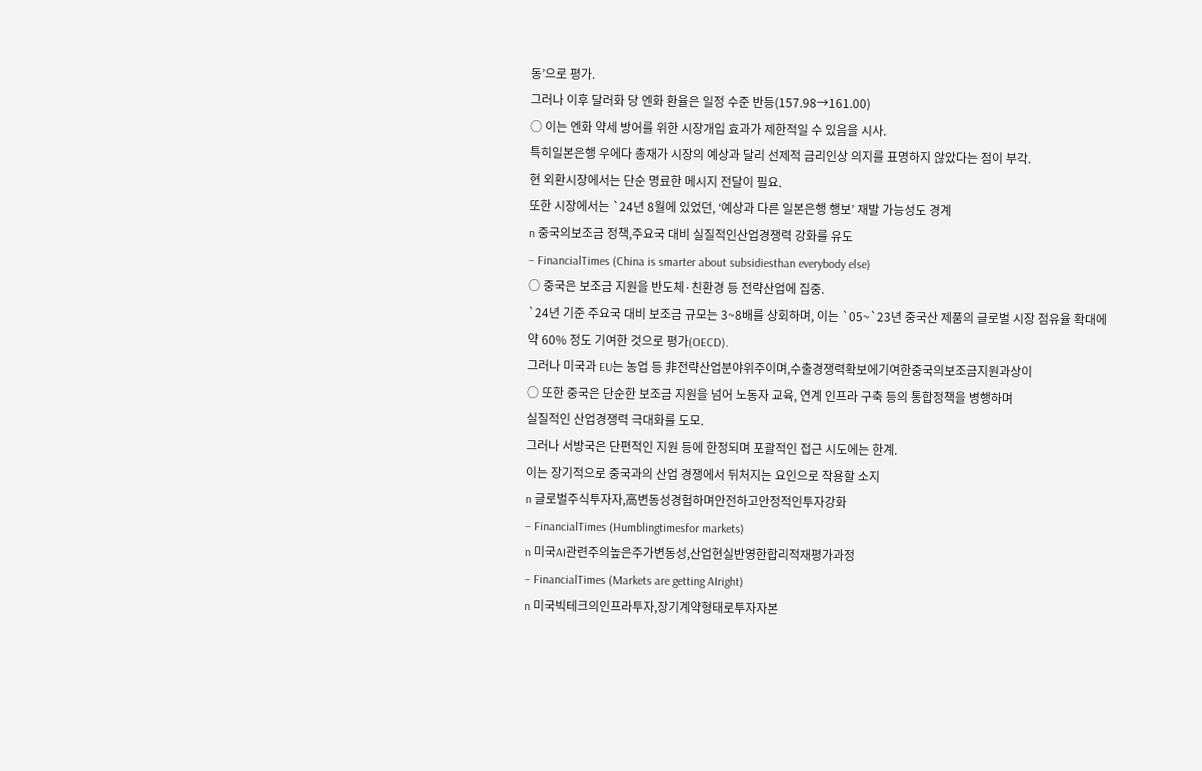동’으로 평가.
그러나 이후 달러화 당 엔화 환율은 일정 수준 반등(157.98→161.00)
○ 이는 엔화 약세 방어를 위한 시장개입 효과가 제한적일 수 있음을 시사.
특히일본은행 우에다 총재가 시장의 예상과 달리 선제적 금리인상 의지를 표명하지 않았다는 점이 부각.
현 외환시장에서는 단순 명료한 메시지 전달이 필요.
또한 시장에서는 `24년 8월에 있었던, ‘예상과 다른 일본은행 행보’ 재발 가능성도 경계
n 중국의보조금 정책,주요국 대비 실질적인산업경쟁력 강화를 유도
– FinancialTimes (China is smarter about subsidiesthan everybody else)
○ 중국은 보조금 지원을 반도체·친환경 등 전략산업에 집중.
`24년 기준 주요국 대비 보조금 규모는 3~8배를 상회하며, 이는 `05~`23년 중국산 제품의 글로벌 시장 점유율 확대에
약 60% 정도 기여한 것으로 평가(OECD).
그러나 미국과 EU는 농업 등 非전략산업분야위주이며,수출경쟁력확보에기여한중국의보조금지원과상이
○ 또한 중국은 단순한 보조금 지원을 넘어 노동자 교육, 연계 인프라 구축 등의 통합정책을 병행하며
실질적인 산업경쟁력 극대화를 도모.
그러나 서방국은 단편적인 지원 등에 한정되며 포괄적인 접근 시도에는 한계.
이는 장기적으로 중국과의 산업 경쟁에서 뒤처지는 요인으로 작용할 소지
n 글로벌주식투자자,高변동성경험하며안전하고안정적인투자강화
– FinancialTimes (Humblingtimesfor markets)
n 미국AI관련주의높은주가변동성,산업현실반영한합리적재평가과정
– FinancialTimes (Markets are getting AIright)
n 미국빅테크의인프라투자,장기계약형태로투자자본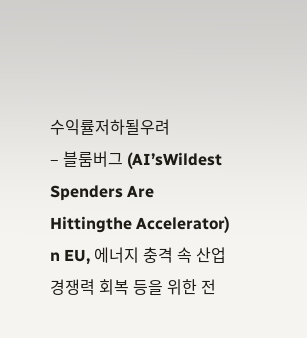수익률저하될우려
– 블룸버그 (AI’sWildest Spenders Are Hittingthe Accelerator)
n EU, 에너지 충격 속 산업경쟁력 회복 등을 위한 전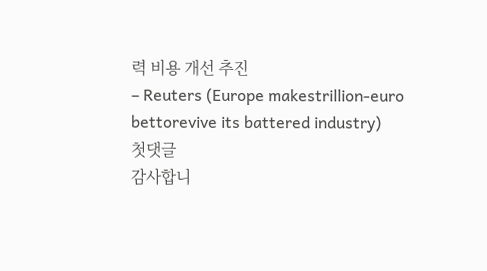력 비용 개선 추진
– Reuters (Europe makestrillion-euro bettorevive its battered industry)
첫댓글
감사합니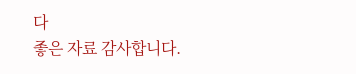다
좋은 자료 감사합니다.